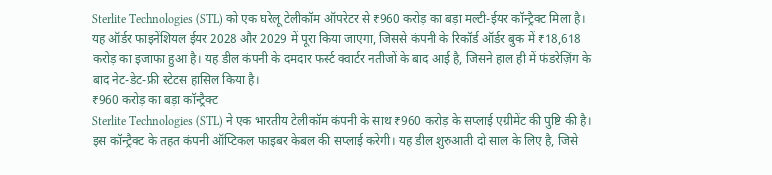Sterlite Technologies (STL) को एक घरेलू टेलीकॉम ऑपरेटर से ₹960 करोड़ का बड़ा मल्टी-ईयर कॉन्ट्रैक्ट मिला है। यह ऑर्डर फाइनेंशियल ईयर 2028 और 2029 में पूरा किया जाएगा, जिससे कंपनी के रिकॉर्ड ऑर्डर बुक में ₹18,618 करोड़ का इजाफा हुआ है। यह डील कंपनी के दमदार फर्स्ट क्वार्टर नतीजों के बाद आई है, जिसने हाल ही में फंडरेज़िंग के बाद नेट-डेट-फ्री स्टेटस हासिल किया है।
₹960 करोड़ का बड़ा कॉन्ट्रैक्ट
Sterlite Technologies (STL) ने एक भारतीय टेलीकॉम कंपनी के साथ ₹960 करोड़ के सप्लाई एग्रीमेंट की पुष्टि की है। इस कॉन्ट्रैक्ट के तहत कंपनी ऑप्टिकल फाइबर केबल की सप्लाई करेगी। यह डील शुरुआती दो साल के लिए है, जिसे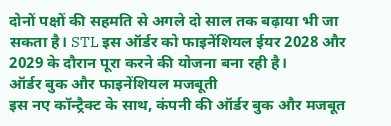दोनों पक्षों की सहमति से अगले दो साल तक बढ़ाया भी जा सकता है। STL इस ऑर्डर को फाइनेंशियल ईयर 2028 और 2029 के दौरान पूरा करने की योजना बना रही है।
ऑर्डर बुक और फाइनेंशियल मजबूती
इस नए कॉन्ट्रैक्ट के साथ, कंपनी की ऑर्डर बुक और मजबूत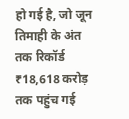हो गई है, जो जून तिमाही के अंत तक रिकॉर्ड ₹18,618 करोड़ तक पहुंच गई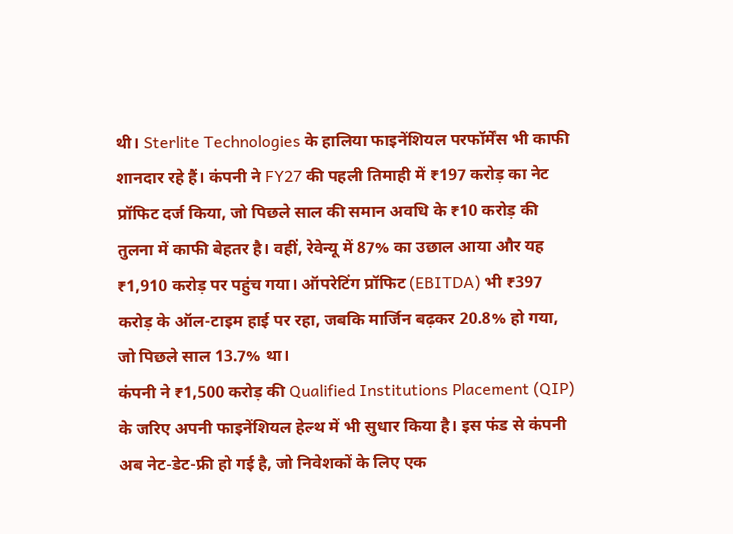थी। Sterlite Technologies के हालिया फाइनेंशियल परफॉर्मेंस भी काफी शानदार रहे हैं। कंपनी ने FY27 की पहली तिमाही में ₹197 करोड़ का नेट प्रॉफिट दर्ज किया, जो पिछले साल की समान अवधि के ₹10 करोड़ की तुलना में काफी बेहतर है। वहीं, रेवेन्यू में 87% का उछाल आया और यह ₹1,910 करोड़ पर पहुंच गया। ऑपरेटिंग प्रॉफिट (EBITDA) भी ₹397 करोड़ के ऑल-टाइम हाई पर रहा, जबकि मार्जिन बढ़कर 20.8% हो गया, जो पिछले साल 13.7% था।
कंपनी ने ₹1,500 करोड़ की Qualified Institutions Placement (QIP) के जरिए अपनी फाइनेंशियल हेल्थ में भी सुधार किया है। इस फंड से कंपनी अब नेट-डेट-फ्री हो गई है, जो निवेशकों के लिए एक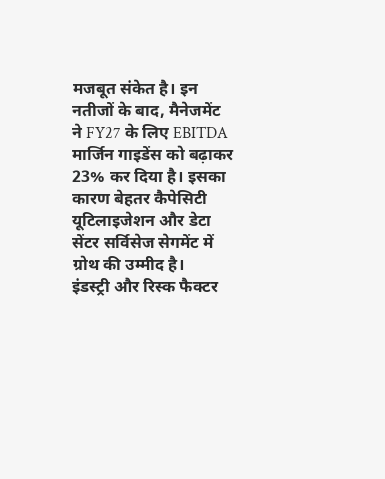मजबूत संकेत है। इन नतीजों के बाद, मैनेजमेंट ने FY27 के लिए EBITDA मार्जिन गाइडेंस को बढ़ाकर 23% कर दिया है। इसका कारण बेहतर कैपेसिटी यूटिलाइजेशन और डेटा सेंटर सर्विसेज सेगमेंट में ग्रोथ की उम्मीद है।
इंडस्ट्री और रिस्क फैक्टर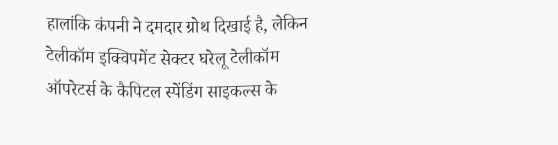हालांकि कंपनी ने दमदार ग्रोथ दिखाई है, लेकिन टेलीकॉम इक्विपमेंट सेक्टर घरेलू टेलीकॉम ऑपरेटर्स के कैपिटल स्पेंडिंग साइकल्स के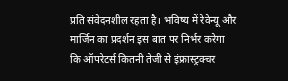प्रति संवेदनशील रहता है। भविष्य में रेवेन्यू और मार्जिन का प्रदर्शन इस बात पर निर्भर करेगा कि ऑपरेटर्स कितनी तेजी से इंफ्रास्ट्रक्चर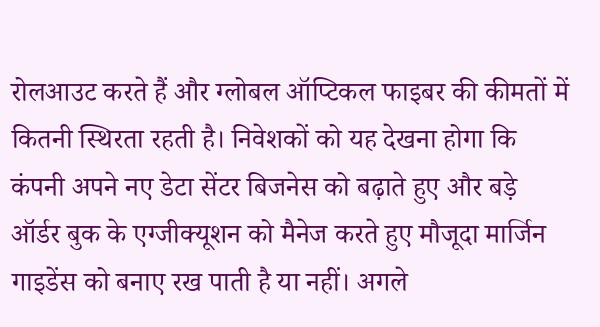रोलआउट करते हैं और ग्लोबल ऑप्टिकल फाइबर की कीमतों में कितनी स्थिरता रहती है। निवेशकों को यह देखना होगा कि कंपनी अपने नए डेटा सेंटर बिजनेस को बढ़ाते हुए और बड़े ऑर्डर बुक के एग्जीक्यूशन को मैनेज करते हुए मौजूदा मार्जिन गाइडेंस को बनाए रख पाती है या नहीं। अगले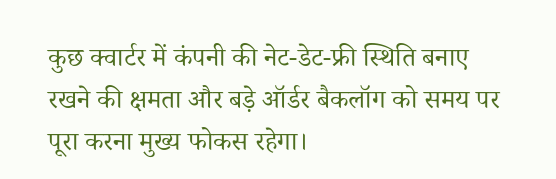कुछ क्वार्टर में कंपनी की नेट-डेट-फ्री स्थिति बनाए रखने की क्षमता और बड़े ऑर्डर बैकलॉग को समय पर पूरा करना मुख्य फोकस रहेगा।